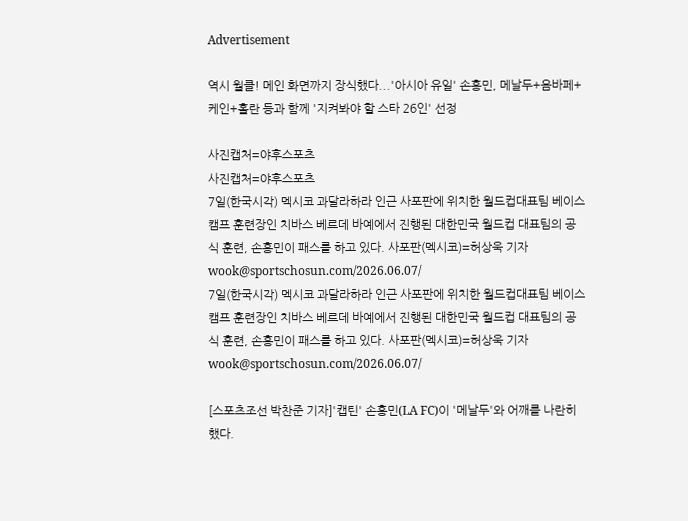Advertisement

역시 월클! 메인 화면까지 장식했다...'아시아 유일' 손흥민, 메날두+음바페+케인+홀란 등과 함께 '지켜봐야 할 스타 26인' 선정

사진캡처=야후스포츠
사진캡처=야후스포츠
7일(한국시각) 멕시코 과달라하라 인근 사포판에 위치한 월드컵대표팀 베이스캠프 훈련장인 치바스 베르데 바예에서 진행된 대한민국 월드컵 대표팀의 공식 훈련, 손흥민이 패스를 하고 있다. 사포판(멕시코)=허상욱 기자 wook@sportschosun.com/2026.06.07/
7일(한국시각) 멕시코 과달라하라 인근 사포판에 위치한 월드컵대표팀 베이스캠프 훈련장인 치바스 베르데 바예에서 진행된 대한민국 월드컵 대표팀의 공식 훈련, 손흥민이 패스를 하고 있다. 사포판(멕시코)=허상욱 기자 wook@sportschosun.com/2026.06.07/

[스포츠조선 박찬준 기자]'캡틴' 손흥민(LA FC)이 '메날두'와 어깨를 나란히 했다.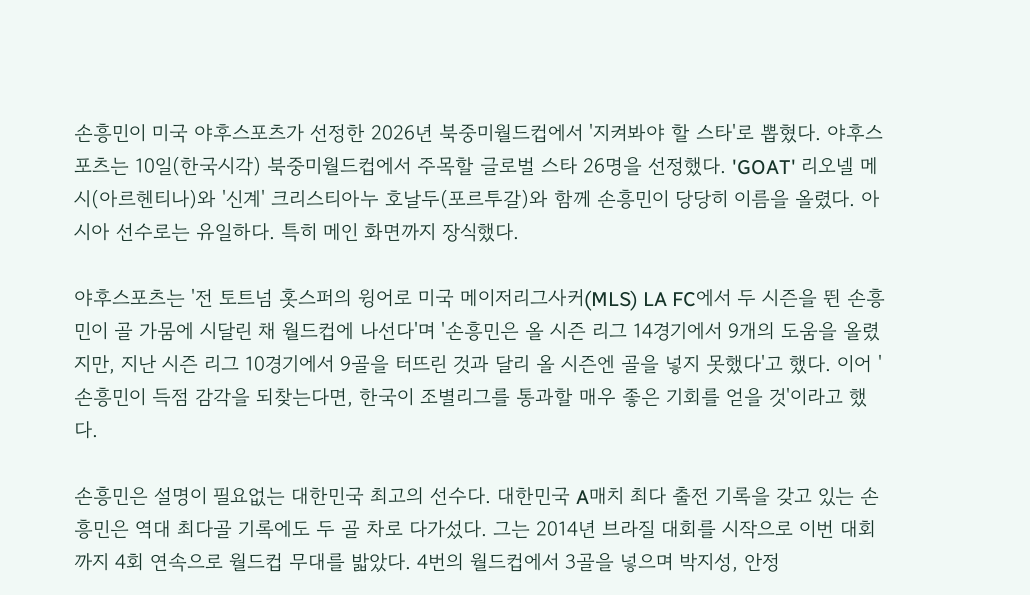손흥민이 미국 야후스포츠가 선정한 2026년 북중미월드컵에서 '지켜봐야 할 스타'로 뽑혔다. 야후스포츠는 10일(한국시각) 북중미월드컵에서 주목할 글로벌 스타 26명을 선정했다. 'GOAT' 리오넬 메시(아르헨티나)와 '신계' 크리스티아누 호날두(포르투갈)와 함께 손흥민이 당당히 이름을 올렸다. 아시아 선수로는 유일하다. 특히 메인 화면까지 장식했다.

야후스포츠는 '전 토트넘 홋스퍼의 윙어로 미국 메이저리그사커(MLS) LA FC에서 두 시즌을 뛴 손흥민이 골 가뭄에 시달린 채 월드컵에 나선다'며 '손흥민은 올 시즌 리그 14경기에서 9개의 도움을 올렸지만, 지난 시즌 리그 10경기에서 9골을 터뜨린 것과 달리 올 시즌엔 골을 넣지 못했다'고 했다. 이어 '손흥민이 득점 감각을 되찾는다면, 한국이 조별리그를 통과할 매우 좋은 기회를 얻을 것'이라고 했다.

손흥민은 설명이 필요없는 대한민국 최고의 선수다. 대한민국 A매치 최다 출전 기록을 갖고 있는 손흥민은 역대 최다골 기록에도 두 골 차로 다가섰다. 그는 2014년 브라질 대회를 시작으로 이번 대회까지 4회 연속으로 월드컵 무대를 밟았다. 4번의 월드컵에서 3골을 넣으며 박지성, 안정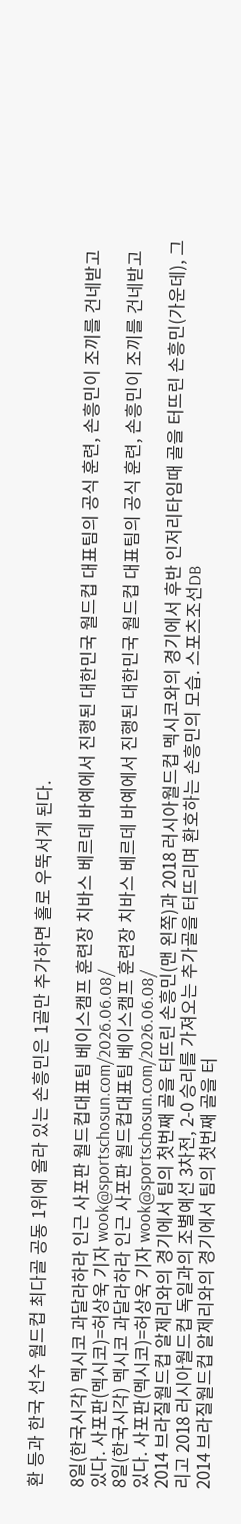환 등과 한국 선수 월드컵 최다골 공동 1위에 올라 있는 손흥민은 1골만 추가하면 홀로 우뚝서게 된다.

8일(한국시각) 멕시코 과달라하라 인근 사포판 월드컵대표팀 베이스캠프 훈련장 치바스 베르데 바예에서 진행된 대한민국 월드컵 대표팀의 공식 훈련, 손흥민이 조끼를 건네받고 있다. 사포판(멕시코)=허상욱 기자 wook@sportschosun.com/2026.06.08/
8일(한국시각) 멕시코 과달라하라 인근 사포판 월드컵대표팀 베이스캠프 훈련장 치바스 베르데 바예에서 진행된 대한민국 월드컵 대표팀의 공식 훈련, 손흥민이 조끼를 건네받고 있다. 사포판(멕시코)=허상욱 기자 wook@sportschosun.com/2026.06.08/
2014 브라질월드컵 알제리와의 경기에서 팀의 첫번째 골을 터뜨린 손흥민(맨 왼쪽)과 2018 러시아월드컵 멕시코와의 경기에서 후반 인저리타임때 골을 터뜨린 손흥민(가운데), 그리고 2018 러시아월드컵 독일과의 조별예선 3차전, 2-0 승리를 가져오는 추가골을 터뜨리며 환호하는 손흥민의 모습. 스포츠조선DB
2014 브라질월드컵 알제리와의 경기에서 팀의 첫번째 골을 터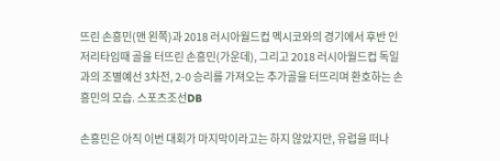뜨린 손흥민(맨 왼쪽)과 2018 러시아월드컵 멕시코와의 경기에서 후반 인저리타임때 골을 터뜨린 손흥민(가운데), 그리고 2018 러시아월드컵 독일과의 조별예선 3차전, 2-0 승리를 가져오는 추가골을 터뜨리며 환호하는 손흥민의 모습. 스포츠조선DB

손흥민은 아직 이번 대회가 마지막이라고는 하지 않았지만, 유럽을 떠나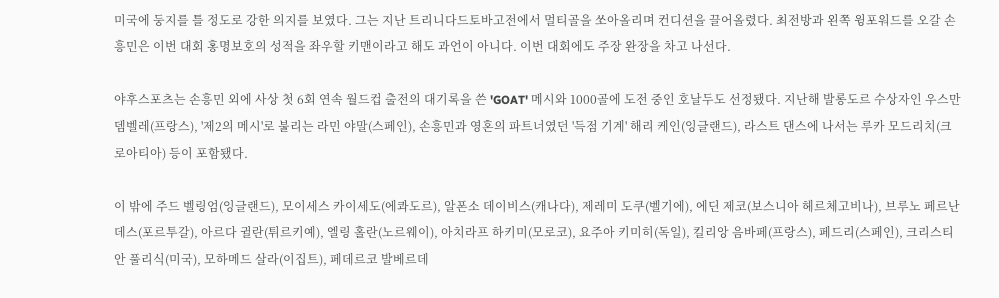미국에 둥지를 틀 정도로 강한 의지를 보였다. 그는 지난 트리니다드토바고전에서 멀티골을 쏘아올리며 컨디션을 끌어올렸다. 최전방과 왼쪽 윙포워드를 오갈 손흥민은 이번 대회 홍명보호의 성적을 좌우할 키맨이라고 해도 과언이 아니다. 이번 대회에도 주장 완장을 차고 나선다.

야후스포츠는 손흥민 외에 사상 첫 6회 연속 월드컵 출전의 대기록을 쓴 'GOAT' 메시와 1000골에 도전 중인 호날두도 선정됐다. 지난해 발롱도르 수상자인 우스만 뎀벨레(프랑스), '제2의 메시'로 불리는 라민 야말(스페인), 손흥민과 영혼의 파트너였던 '득점 기계' 해리 케인(잉글랜드), 라스트 댄스에 나서는 루카 모드리치(크로아티아) 등이 포함됐다.

이 밖에 주드 벨링엄(잉글랜드), 모이세스 카이세도(에콰도르), 알폰소 데이비스(캐나다), 제레미 도쿠(벨기에), 에딘 제코(보스니아 헤르체고비나), 브루노 페르난데스(포르투갈), 아르다 귈란(튀르키예), 엘링 홀란(노르웨이), 아치라프 하키미(모로코), 요주아 키미히(독일), 킬리앙 음바페(프랑스), 페드리(스페인), 크리스티안 풀리식(미국), 모하메드 살라(이집트), 페데르코 발베르데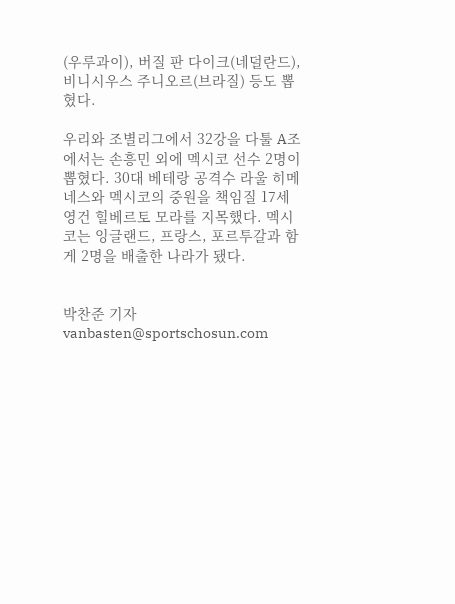(우루과이), 버질 판 다이크(네덜란드), 비니시우스 주니오르(브라질) 등도 뽑혔다.

우리와 조별리그에서 32강을 다툴 A조에서는 손흥민 외에 멕시코 선수 2명이 뽑혔다. 30대 베테랑 공격수 라울 히메네스와 멕시코의 중원을 책임질 17세 영건 힐베르토 모라를 지목했다. 멕시코는 잉글랜드, 프랑스, 포르투갈과 함게 2명을 배출한 나라가 됐다.


박찬준 기자 vanbasten@sportschosun.com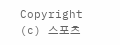Copyright (c) 스포츠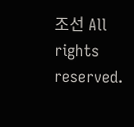조선 All rights reserved.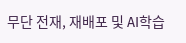무단 전재, 재배포 및 AI학습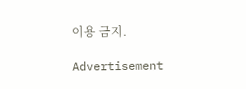이용 금지.

Advertisement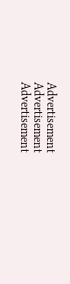Advertisement
Advertisement
Advertisement